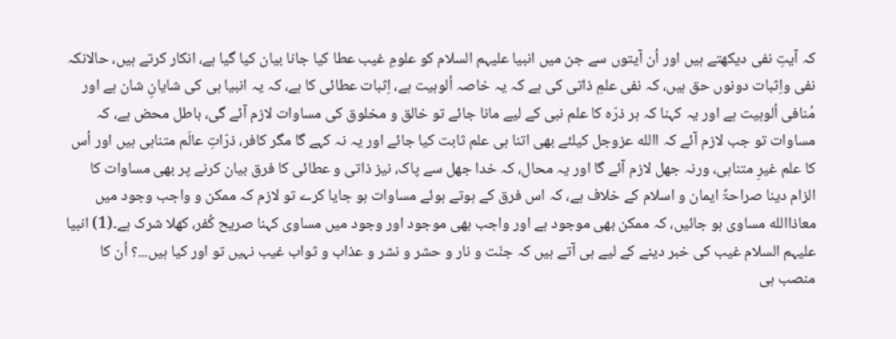کہ آیتِ نفی دیکھتے ہیں اور اُن آیتوں سے جن میں انبیا علیہم السلام کو علومِ غیب عطا کیا جانا بیان کیا گیا ہے، انکار کرتے ہیں، حالانکہ نفی واِثبات دونوں حق ہیں، کہ نفی علمِ ذاتی کی ہے کہ یہ خاصہ اُلوہیت ہے، اِثبات عطائی کا ہے، کہ یہ انبیا ہی کی شایانِ شان ہے اور مُنافی اُلوہیت ہے اور یہ کہنا کہ ہر ذرّہ کا علم نبی کے لیے مانا جائے تو خالق و مخلوق کی مساوات لازم آئے گی، باطل محض ہے، کہ مساوات تو جب لازم آئے کہ االله عزوجل کیلئے بھی اتنا ہی علم ثابت کیا جائے اور یہ نہ کہے گا مگر کافر، ذرّاتِ عالَم متناہی ہیں اور اُس کا علم غیرِ متناہی، ورنہ جھل لازم آئے گا اور یہ محال، کہ خدا جھل سے پاک، نیز ذاتی و عطائی کا فرق بیان کرنے پر بھی مساوات کا الزام دینا صراحۃً ایمان و اسلام کے خلاف ہے، کہ اس فرق کے ہوتے ہوئے مساوات ہو جایا کرے تو لازم کہ ممکن و واجب وجود میں معاذاالله مساوی ہو جائیں، کہ ممکن بھی موجود ہے اور واجب بھی موجود اور وجود میں مساوی کہنا صریح کُفر، کھلا شرک ہے۔(1) انبیا علیہم السلام غیب کی خبر دینے کے لیے ہی آتے ہیں کہ جنّت و نار و حشر و نشر و عذاب و ثواب غیب نہیں تو اور کیا ہیں...؟ اُن کا منصب ہی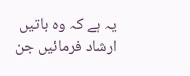یہ ہے کہ وہ باتیں ارشاد فرمائیں جن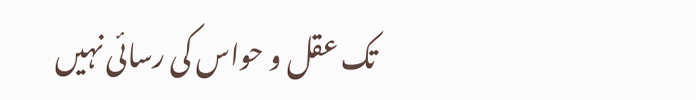تک عقل و حواس کی رسائی نہیں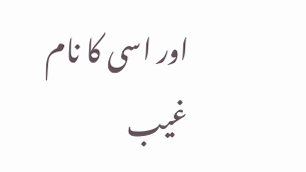اور اسی کا نام غیب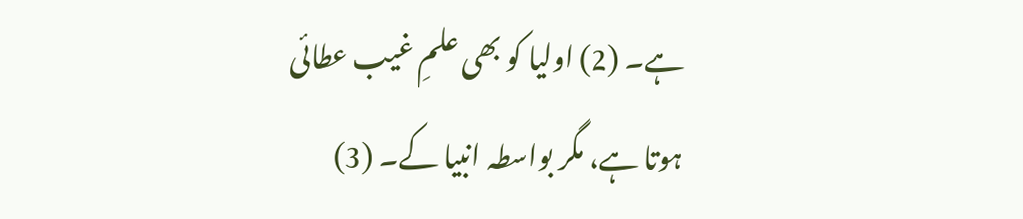ہے۔ (2) اولیا کو بھی علمِ غیب عطائی ہوتا ہے، مگر بواسطہ انبیا کے۔ (3)